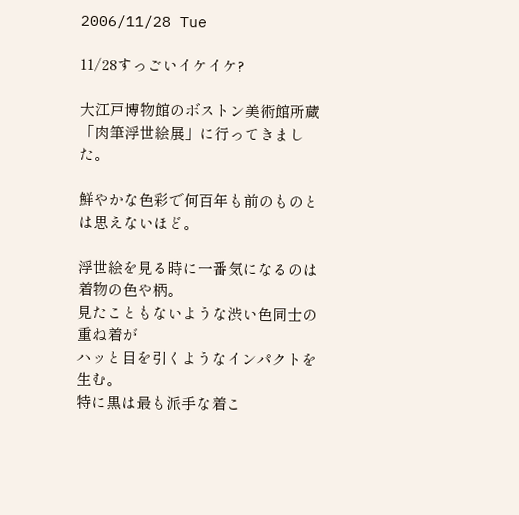2006/11/28 Tue

11/28すっごいイケイケ?

大江戸博物館のボストン美術館所蔵
「肉筆浮世絵展」に行ってきました。

鮮やかな色彩で何百年も前のものとは思えないほど。

浮世絵を見る時に一番気になるのは着物の色や柄。
見たこともないような渋い色同士の重ね着が
ハッと目を引くようなインパクトを生む。
特に黒は最も派手な着こ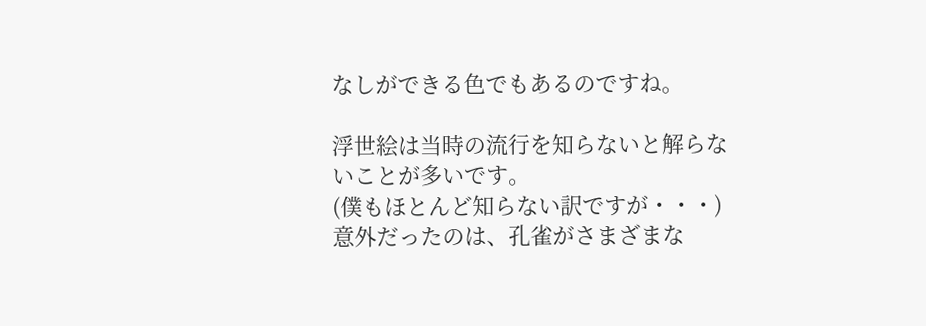なしができる色でもあるのですね。

浮世絵は当時の流行を知らないと解らないことが多いです。
(僕もほとんど知らない訳ですが・・・)
意外だったのは、孔雀がさまざまな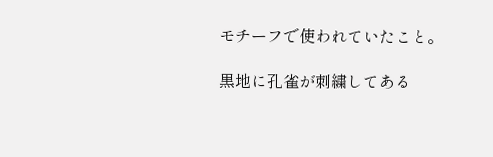モチーフで使われていたこと。

黒地に孔雀が刺繍してある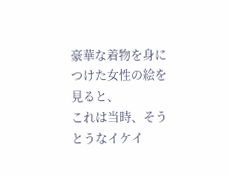豪華な着物を身につけた女性の絵を見ると、
これは当時、そうとうなイケイ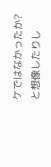ケではなかったか?
と想像したりし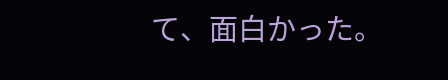て、面白かった。